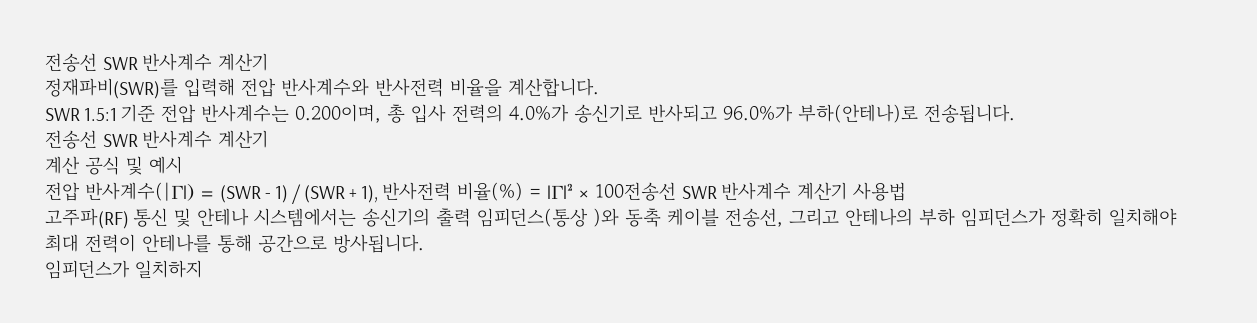전송선 SWR 반사계수 계산기
정재파비(SWR)를 입력해 전압 반사계수와 반사전력 비율을 계산합니다.
SWR 1.5:1 기준 전압 반사계수는 0.200이며, 총 입사 전력의 4.0%가 송신기로 반사되고 96.0%가 부하(안테나)로 전송됩니다.
전송선 SWR 반사계수 계산기
계산 공식 및 예시
전압 반사계수(|Γ|) = (SWR - 1) / (SWR + 1), 반사전력 비율(%) = |Γ|² × 100전송선 SWR 반사계수 계산기 사용법
고주파(RF) 통신 및 안테나 시스템에서는 송신기의 출력 임피던스(통상 )와 동축 케이블 전송선, 그리고 안테나의 부하 임피던스가 정확히 일치해야 최대 전력이 안테나를 통해 공간으로 방사됩니다.
임피던스가 일치하지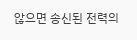않으면 송신된 전력의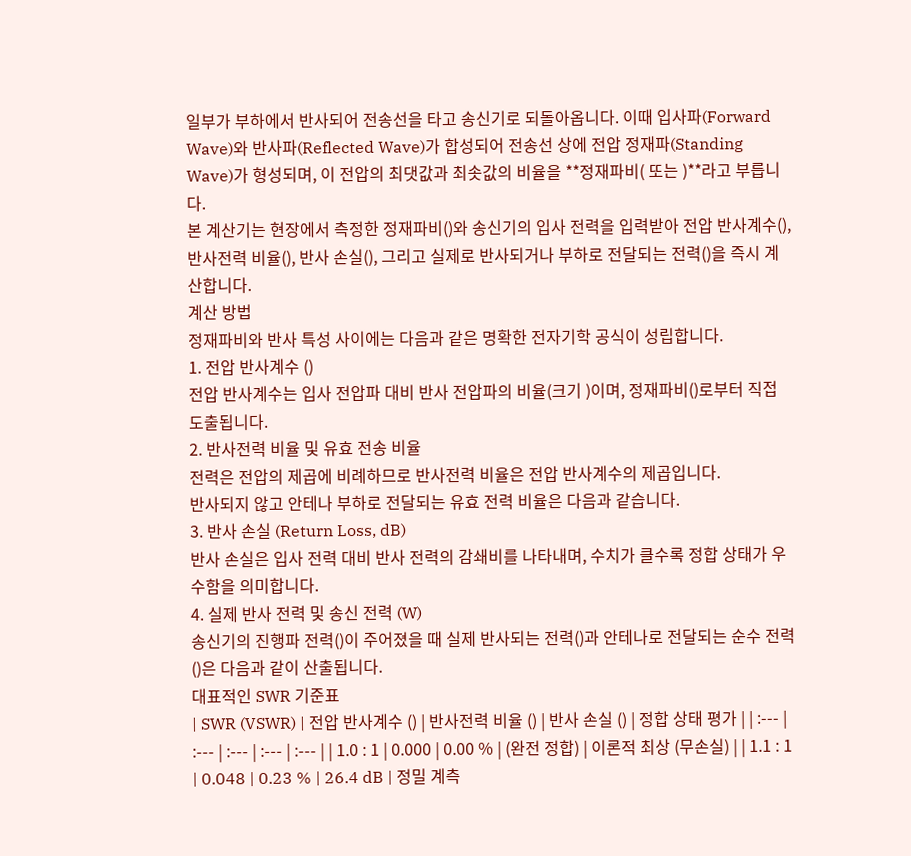일부가 부하에서 반사되어 전송선을 타고 송신기로 되돌아옵니다. 이때 입사파(Forward Wave)와 반사파(Reflected Wave)가 합성되어 전송선 상에 전압 정재파(Standing Wave)가 형성되며, 이 전압의 최댓값과 최솟값의 비율을 **정재파비( 또는 )**라고 부릅니다.
본 계산기는 현장에서 측정한 정재파비()와 송신기의 입사 전력을 입력받아 전압 반사계수(), 반사전력 비율(), 반사 손실(), 그리고 실제로 반사되거나 부하로 전달되는 전력()을 즉시 계산합니다.
계산 방법
정재파비와 반사 특성 사이에는 다음과 같은 명확한 전자기학 공식이 성립합니다.
1. 전압 반사계수 ()
전압 반사계수는 입사 전압파 대비 반사 전압파의 비율(크기 )이며, 정재파비()로부터 직접 도출됩니다.
2. 반사전력 비율 및 유효 전송 비율
전력은 전압의 제곱에 비례하므로 반사전력 비율은 전압 반사계수의 제곱입니다.
반사되지 않고 안테나 부하로 전달되는 유효 전력 비율은 다음과 같습니다.
3. 반사 손실 (Return Loss, dB)
반사 손실은 입사 전력 대비 반사 전력의 감쇄비를 나타내며, 수치가 클수록 정합 상태가 우수함을 의미합니다.
4. 실제 반사 전력 및 송신 전력 (W)
송신기의 진행파 전력()이 주어졌을 때 실제 반사되는 전력()과 안테나로 전달되는 순수 전력()은 다음과 같이 산출됩니다.
대표적인 SWR 기준표
| SWR (VSWR) | 전압 반사계수 () | 반사전력 비율 () | 반사 손실 () | 정합 상태 평가 | | :--- | :--- | :--- | :--- | :--- | | 1.0 : 1 | 0.000 | 0.00 % | (완전 정합) | 이론적 최상 (무손실) | | 1.1 : 1 | 0.048 | 0.23 % | 26.4 dB | 정밀 계측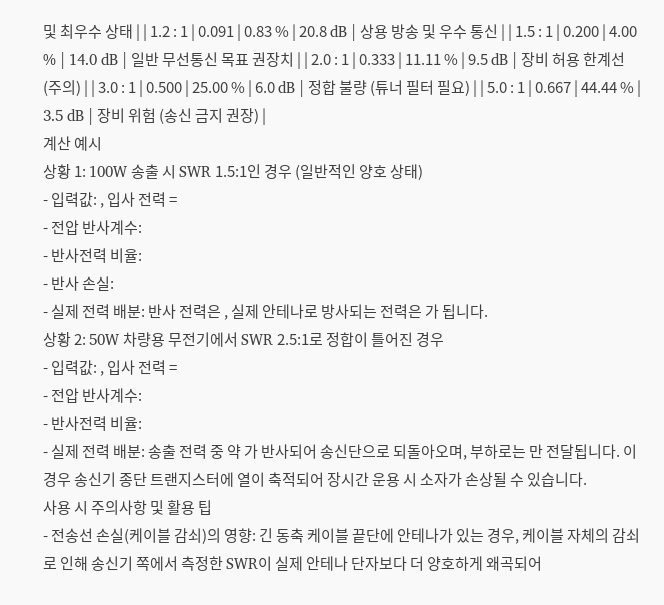및 최우수 상태 | | 1.2 : 1 | 0.091 | 0.83 % | 20.8 dB | 상용 방송 및 우수 통신 | | 1.5 : 1 | 0.200 | 4.00 % | 14.0 dB | 일반 무선통신 목표 권장치 | | 2.0 : 1 | 0.333 | 11.11 % | 9.5 dB | 장비 허용 한계선 (주의) | | 3.0 : 1 | 0.500 | 25.00 % | 6.0 dB | 정합 불량 (튜너 필터 필요) | | 5.0 : 1 | 0.667 | 44.44 % | 3.5 dB | 장비 위험 (송신 금지 권장) |
계산 예시
상황 1: 100W 송출 시 SWR 1.5:1인 경우 (일반적인 양호 상태)
- 입력값: , 입사 전력 =
- 전압 반사계수:
- 반사전력 비율:
- 반사 손실:
- 실제 전력 배분: 반사 전력은 , 실제 안테나로 방사되는 전력은 가 됩니다.
상황 2: 50W 차량용 무전기에서 SWR 2.5:1로 정합이 틀어진 경우
- 입력값: , 입사 전력 =
- 전압 반사계수:
- 반사전력 비율:
- 실제 전력 배분: 송출 전력 중 약 가 반사되어 송신단으로 되돌아오며, 부하로는 만 전달됩니다. 이 경우 송신기 종단 트랜지스터에 열이 축적되어 장시간 운용 시 소자가 손상될 수 있습니다.
사용 시 주의사항 및 활용 팁
- 전송선 손실(케이블 감쇠)의 영향: 긴 동축 케이블 끝단에 안테나가 있는 경우, 케이블 자체의 감쇠로 인해 송신기 쪽에서 측정한 SWR이 실제 안테나 단자보다 더 양호하게 왜곡되어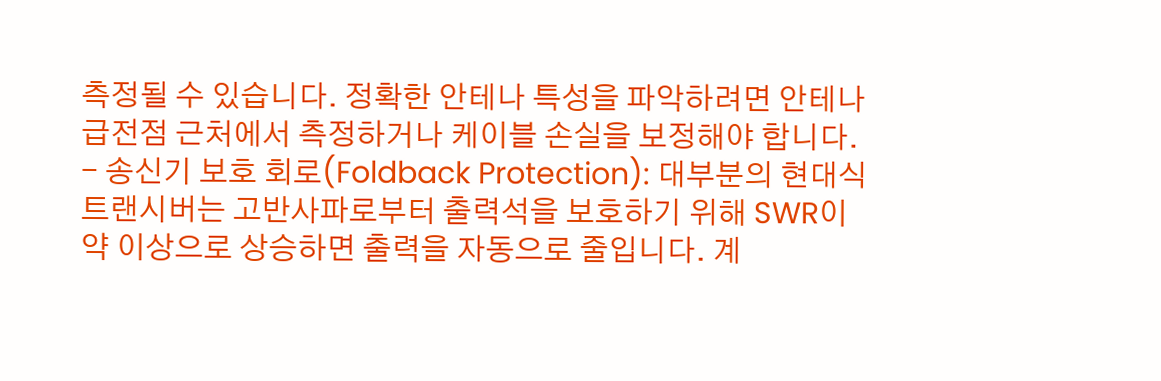측정될 수 있습니다. 정확한 안테나 특성을 파악하려면 안테나 급전점 근처에서 측정하거나 케이블 손실을 보정해야 합니다.
- 송신기 보호 회로(Foldback Protection): 대부분의 현대식 트랜시버는 고반사파로부터 출력석을 보호하기 위해 SWR이 약 이상으로 상승하면 출력을 자동으로 줄입니다. 계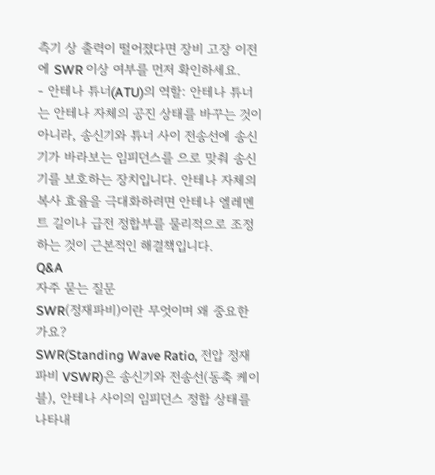측기 상 출력이 떨어졌다면 장비 고장 이전에 SWR 이상 여부를 먼저 확인하세요.
- 안테나 튜너(ATU)의 역할: 안테나 튜너는 안테나 자체의 공진 상태를 바꾸는 것이 아니라, 송신기와 튜너 사이 전송선에 송신기가 바라보는 임피던스를 으로 맞춰 송신기를 보호하는 장치입니다. 안테나 자체의 복사 효율을 극대화하려면 안테나 엘레멘트 길이나 급전 정합부를 물리적으로 조정하는 것이 근본적인 해결책입니다.
Q&A
자주 묻는 질문
SWR(정재파비)이란 무엇이며 왜 중요한가요?
SWR(Standing Wave Ratio, 전압 정재파비 VSWR)은 송신기와 전송선(동축 케이블), 안테나 사이의 임피던스 정합 상태를 나타내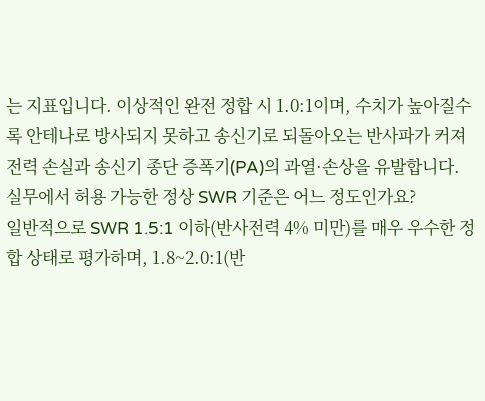는 지표입니다. 이상적인 완전 정합 시 1.0:1이며, 수치가 높아질수록 안테나로 방사되지 못하고 송신기로 되돌아오는 반사파가 커져 전력 손실과 송신기 종단 증폭기(PA)의 과열·손상을 유발합니다.
실무에서 허용 가능한 정상 SWR 기준은 어느 정도인가요?
일반적으로 SWR 1.5:1 이하(반사전력 4% 미만)를 매우 우수한 정합 상태로 평가하며, 1.8~2.0:1(반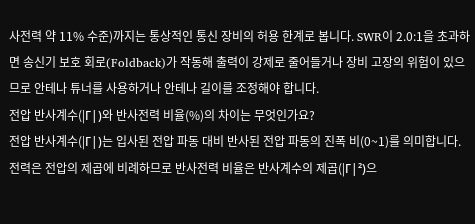사전력 약 11% 수준)까지는 통상적인 통신 장비의 허용 한계로 봅니다. SWR이 2.0:1을 초과하면 송신기 보호 회로(Foldback)가 작동해 출력이 강제로 줄어들거나 장비 고장의 위험이 있으므로 안테나 튜너를 사용하거나 안테나 길이를 조정해야 합니다.
전압 반사계수(|Γ|)와 반사전력 비율(%)의 차이는 무엇인가요?
전압 반사계수(|Γ|)는 입사된 전압 파동 대비 반사된 전압 파동의 진폭 비(0~1)를 의미합니다. 전력은 전압의 제곱에 비례하므로 반사전력 비율은 반사계수의 제곱(|Γ|²)으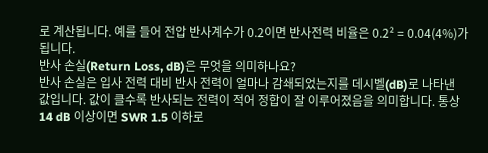로 계산됩니다. 예를 들어 전압 반사계수가 0.2이면 반사전력 비율은 0.2² = 0.04(4%)가 됩니다.
반사 손실(Return Loss, dB)은 무엇을 의미하나요?
반사 손실은 입사 전력 대비 반사 전력이 얼마나 감쇄되었는지를 데시벨(dB)로 나타낸 값입니다. 값이 클수록 반사되는 전력이 적어 정합이 잘 이루어졌음을 의미합니다. 통상 14 dB 이상이면 SWR 1.5 이하로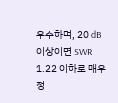우수하며, 20 dB 이상이면 SWR 1.22 이하로 매우 정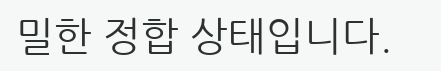밀한 정합 상태입니다.